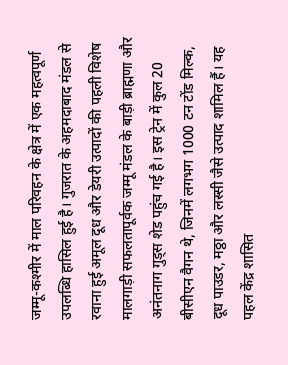जम्मू-कश्मीर में माल परिवहन के क्षेत्र में एक महत्वपूर्ण उपलब्धि हासिल हुई है। गुजरात के अहमदाबाद मंडल से रवाना हुई अमूल दूध और डेयरी उत्पादों की पहली विशेष मालगाड़ी सफलतापूर्वक जम्मू मंडल के बाड़ी ब्राह्मणा और अनंतनाग गुड्स शेड पहुंच गई है। इस ट्रेन में कुल 20 बीसीएन वैगन थे, जिनमें लगभग 1000 टन टोंड मिल्क, दूध पाउडर, मठ्ठा और लस्सी जैसे उत्पाद शामिल हैं। यह पहल केंद्र शासित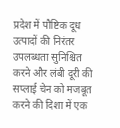प्रदेश में पौष्टिक दूध उत्पादों की निरंतर उपलब्धता सुनिश्चित करने और लंबी दूरी की सप्लाई चेन को मजबूत करने की दिशा में एक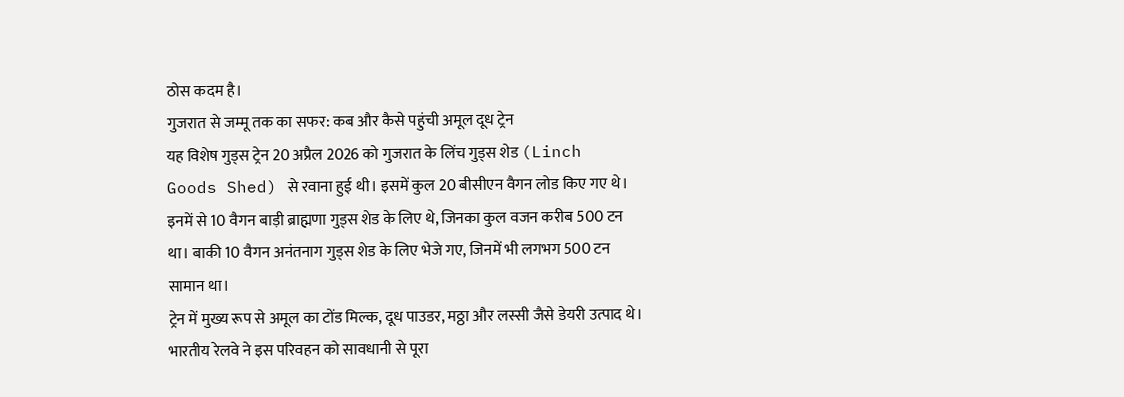ठोस कदम है।
गुजरात से जम्मू तक का सफर: कब और कैसे पहुंची अमूल दूध ट्रेन
यह विशेष गुड्स ट्रेन 20 अप्रैल 2026 को गुजरात के लिंच गुड्स शेड (Linch Goods Shed) से रवाना हुई थी। इसमें कुल 20 बीसीएन वैगन लोड किए गए थे। इनमें से 10 वैगन बाड़ी ब्राह्मणा गुड्स शेड के लिए थे, जिनका कुल वजन करीब 500 टन था। बाकी 10 वैगन अनंतनाग गुड्स शेड के लिए भेजे गए, जिनमें भी लगभग 500 टन सामान था।
ट्रेन में मुख्य रूप से अमूल का टोंड मिल्क, दूध पाउडर, मठ्ठा और लस्सी जैसे डेयरी उत्पाद थे। भारतीय रेलवे ने इस परिवहन को सावधानी से पूरा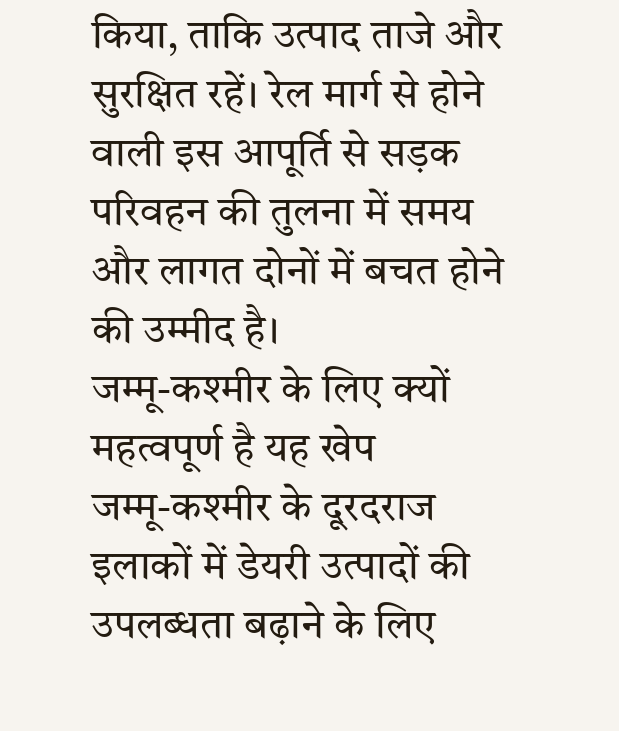किया, ताकि उत्पाद ताजे और सुरक्षित रहें। रेल मार्ग से होने वाली इस आपूर्ति से सड़क परिवहन की तुलना में समय और लागत दोनों में बचत होने की उम्मीद है।
जम्मू-कश्मीर के लिए क्यों महत्वपूर्ण है यह खेप
जम्मू-कश्मीर के दूरदराज इलाकों में डेयरी उत्पादों की उपलब्धता बढ़ाने के लिए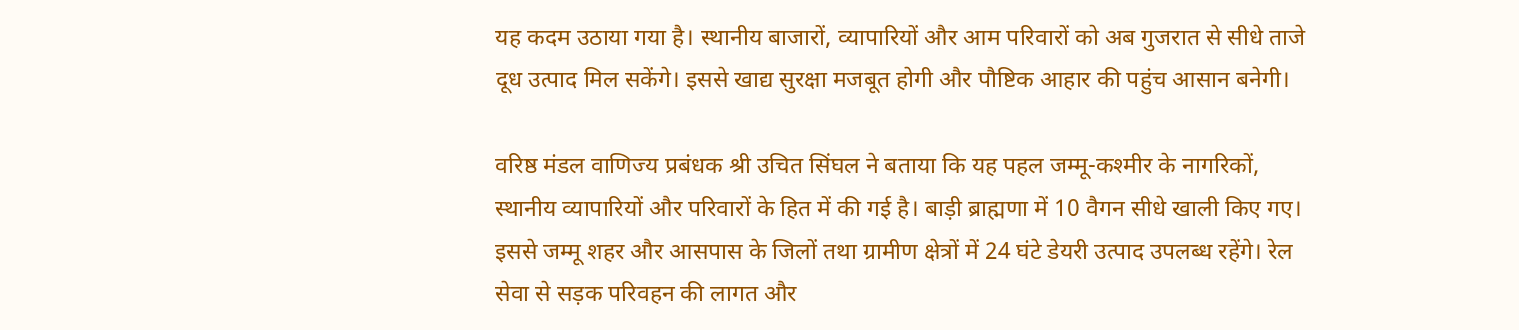यह कदम उठाया गया है। स्थानीय बाजारों, व्यापारियों और आम परिवारों को अब गुजरात से सीधे ताजे दूध उत्पाद मिल सकेंगे। इससे खाद्य सुरक्षा मजबूत होगी और पौष्टिक आहार की पहुंच आसान बनेगी।

वरिष्ठ मंडल वाणिज्य प्रबंधक श्री उचित सिंघल ने बताया कि यह पहल जम्मू-कश्मीर के नागरिकों, स्थानीय व्यापारियों और परिवारों के हित में की गई है। बाड़ी ब्राह्मणा में 10 वैगन सीधे खाली किए गए। इससे जम्मू शहर और आसपास के जिलों तथा ग्रामीण क्षेत्रों में 24 घंटे डेयरी उत्पाद उपलब्ध रहेंगे। रेल सेवा से सड़क परिवहन की लागत और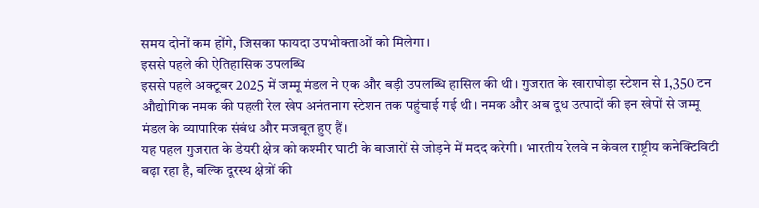समय दोनों कम होंगे, जिसका फायदा उपभोक्ताओं को मिलेगा।
इससे पहले की ऐतिहासिक उपलब्धि
इससे पहले अक्टूबर 2025 में जम्मू मंडल ने एक और बड़ी उपलब्धि हासिल की थी। गुजरात के खाराघोड़ा स्टेशन से 1,350 टन औद्योगिक नमक की पहली रेल खेप अनंतनाग स्टेशन तक पहुंचाई गई थी। नमक और अब दूध उत्पादों की इन खेपों से जम्मू मंडल के व्यापारिक संबंध और मजबूत हुए हैं।
यह पहल गुजरात के डेयरी क्षेत्र को कश्मीर घाटी के बाजारों से जोड़ने में मदद करेगी। भारतीय रेलवे न केवल राष्ट्रीय कनेक्टिविटी बढ़ा रहा है, बल्कि दूरस्थ क्षेत्रों की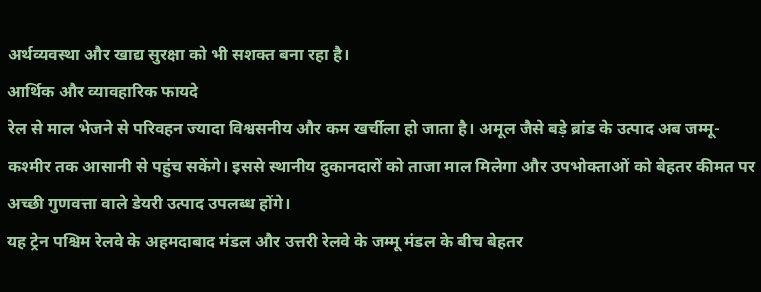अर्थव्यवस्था और खाद्य सुरक्षा को भी सशक्त बना रहा है।
आर्थिक और व्यावहारिक फायदे
रेल से माल भेजने से परिवहन ज्यादा विश्वसनीय और कम खर्चीला हो जाता है। अमूल जैसे बड़े ब्रांड के उत्पाद अब जम्मू-कश्मीर तक आसानी से पहुंच सकेंगे। इससे स्थानीय दुकानदारों को ताजा माल मिलेगा और उपभोक्ताओं को बेहतर कीमत पर अच्छी गुणवत्ता वाले डेयरी उत्पाद उपलब्ध होंगे।
यह ट्रेन पश्चिम रेलवे के अहमदाबाद मंडल और उत्तरी रेलवे के जम्मू मंडल के बीच बेहतर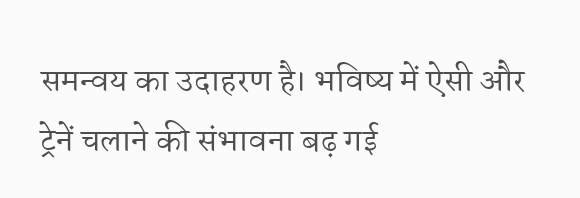समन्वय का उदाहरण है। भविष्य में ऐसी और ट्रेनें चलाने की संभावना बढ़ गई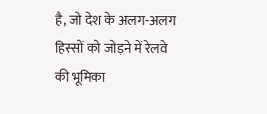है, जो देश के अलग-अलग हिस्सों को जोड़ने में रेलवे की भूमिका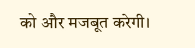को और मजबूत करेगी।